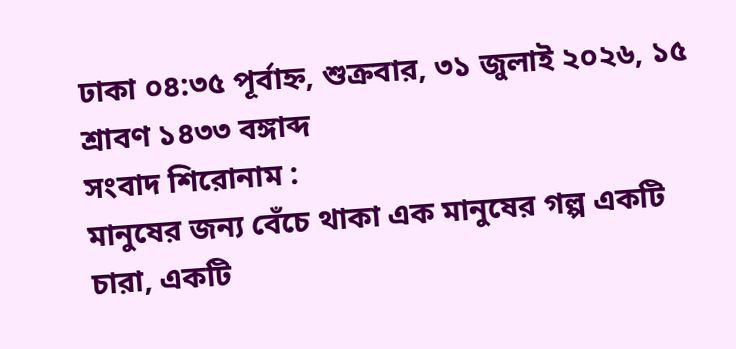ঢাকা ০৪:৩৫ পূর্বাহ্ন, শুক্রবার, ৩১ জুলাই ২০২৬, ১৫ শ্রাবণ ১৪৩৩ বঙ্গাব্দ
সংবাদ শিরোনাম :
মানুষের জন্য বেঁচে থাকা এক মানুষের গল্প একটি চারা, একটি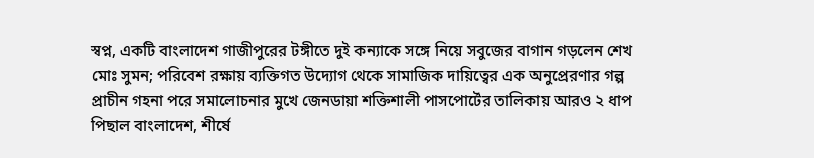স্বপ্ন, একটি বাংলাদেশ গাজীপুরের টঙ্গীতে দুই কন্যাকে সঙ্গে নিয়ে সবুজের বাগান গড়লেন শেখ মোঃ সুমন; পরিবেশ রক্ষায় ব্যক্তিগত উদ্যোগ থেকে সামাজিক দায়িত্বের এক অনুপ্রেরণার গল্প প্রাচীন গহনা পরে সমালোচনার মুখে জেনডায়া শক্তিশালী পাসপোর্টের তালিকায় আরও ২ ধাপ পিছাল বাংলাদেশ, শীর্ষে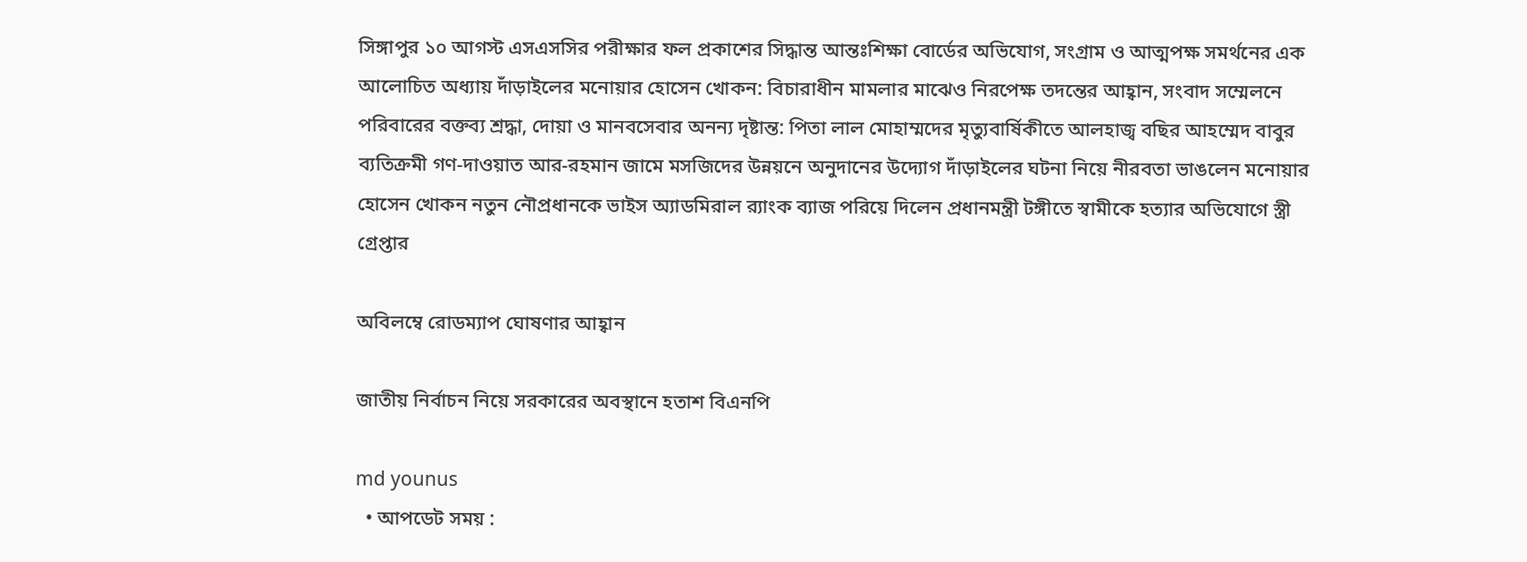সিঙ্গাপুর ১০ আগস্ট এসএসসির পরীক্ষার ফল প্রকাশের সিদ্ধান্ত আন্তঃশিক্ষা বোর্ডের অভিযোগ, সংগ্রাম ও আত্মপক্ষ সমর্থনের এক আলোচিত অধ্যায় দাঁড়াইলের মনোয়ার হোসেন খোকন: বিচারাধীন মামলার মাঝেও নিরপেক্ষ তদন্তের আহ্বান, সংবাদ সম্মেলনে পরিবারের বক্তব্য শ্রদ্ধা, দোয়া ও মানবসেবার অনন্য দৃষ্টান্ত: পিতা লাল মোহাম্মদের মৃত্যুবার্ষিকীতে আলহাজ্ব বছির আহম্মেদ বাবুর ব্যতিক্রমী গণ-দাওয়াত আর-রহমান জামে মসজিদের উন্নয়নে অনুদানের উদ্যোগ দাঁড়াইলের ঘটনা নিয়ে নীরবতা ভাঙলেন মনোয়ার হোসেন খোকন নতুন নৌপ্রধানকে ভাইস অ্যাডমিরাল র‌্যাংক ব্যাজ পরিয়ে দিলেন প্রধানমন্ত্রী টঙ্গীতে স্বামীকে হত্যার অভিযোগে স্ত্রী গ্রেপ্তার

অবিলম্বে রোডম্যাপ ঘোষণার আহ্বান

জাতীয় নির্বাচন নিয়ে সরকারের অবস্থানে হতাশ বিএনপি

md younus
  • আপডেট সময় :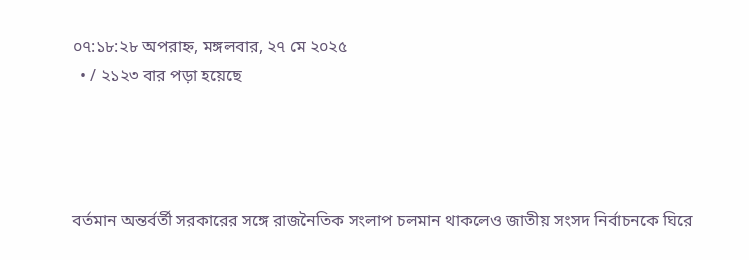০৭:১৮:২৮ অপরাহ্ন, মঙ্গলবার, ২৭ মে ২০২৫
  • / ২১২৩ বার পড়া হয়েছে




বর্তমান অন্তর্বর্তী সরকারের সঙ্গে রাজনৈতিক সংলাপ চলমান থাকলেও জাতীয় সংসদ নির্বাচনকে ঘিরে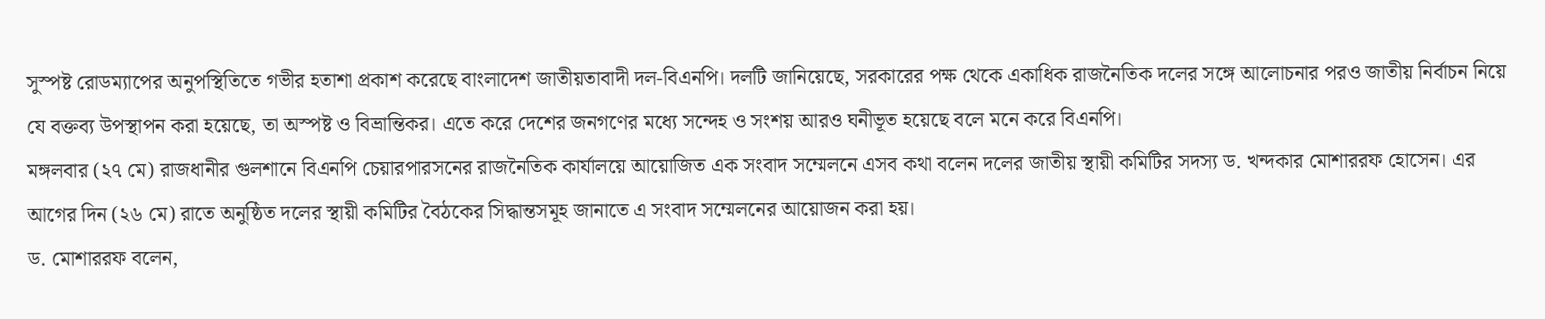সুস্পষ্ট রোডম্যাপের অনুপস্থিতিতে গভীর হতাশা প্রকাশ করেছে বাংলাদেশ জাতীয়তাবাদী দল-বিএনপি। দলটি জানিয়েছে, সরকারের পক্ষ থেকে একাধিক রাজনৈতিক দলের সঙ্গে আলোচনার পরও জাতীয় নির্বাচন নিয়ে যে বক্তব্য উপস্থাপন করা হয়েছে, তা অস্পষ্ট ও বিভ্রান্তিকর। এতে করে দেশের জনগণের মধ্যে সন্দেহ ও সংশয় আরও ঘনীভূত হয়েছে বলে মনে করে বিএনপি।
মঙ্গলবার (২৭ মে) রাজধানীর গুলশানে বিএনপি চেয়ারপারসনের রাজনৈতিক কার্যালয়ে আয়োজিত এক সংবাদ সম্মেলনে এসব কথা বলেন দলের জাতীয় স্থায়ী কমিটির সদস্য ড. খন্দকার মোশাররফ হোসেন। এর আগের দিন (২৬ মে) রাতে অনুষ্ঠিত দলের স্থায়ী কমিটির বৈঠকের সিদ্ধান্তসমূহ জানাতে এ সংবাদ সম্মেলনের আয়োজন করা হয়।
ড. মোশাররফ বলেন,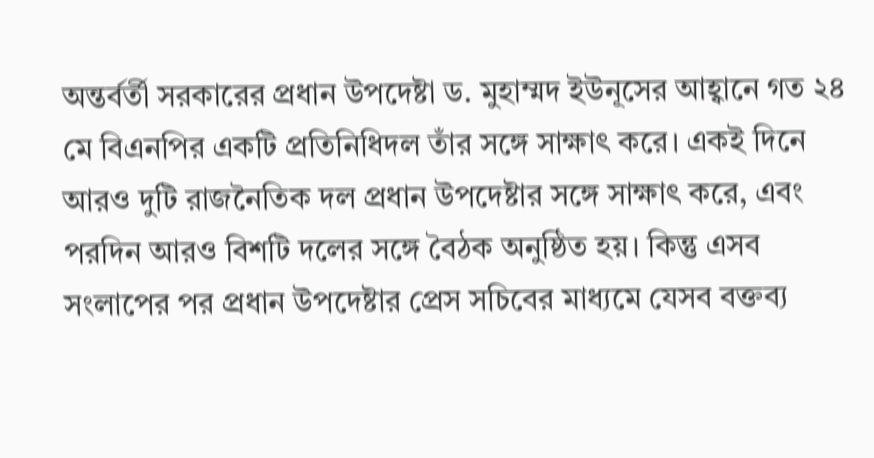অন্তর্বর্তী সরকারের প্রধান উপদেষ্টা ড. মুহাম্মদ ইউনূসের আহ্বানে গত ২৪ মে বিএনপির একটি প্রতিনিধিদল তাঁর সঙ্গে সাক্ষাৎ করে। একই দিনে আরও দুটি রাজনৈতিক দল প্রধান উপদেষ্টার সঙ্গে সাক্ষাৎ করে, এবং পরদিন আরও বিশটি দলের সঙ্গে বৈঠক অনুষ্ঠিত হয়। কিন্তু এসব সংলাপের পর প্রধান উপদেষ্টার প্রেস সচিবের মাধ্যমে যেসব বক্তব্য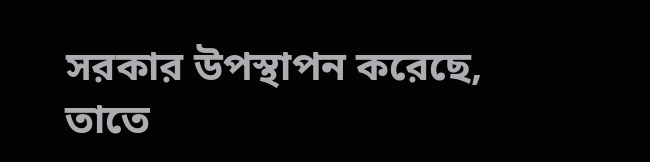সরকার উপস্থাপন করেছে, তাতে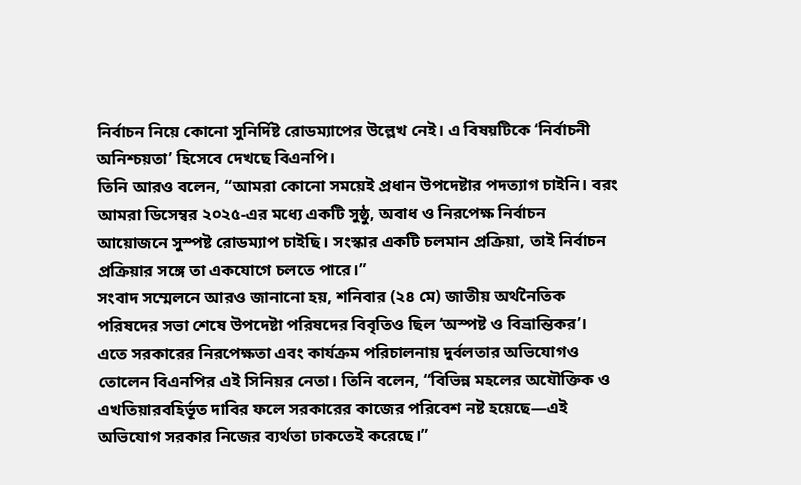নির্বাচন নিয়ে কোনো সুনির্দিষ্ট রোডম্যাপের উল্লেখ নেই। এ বিষয়টিকে ‘নির্বাচনী অনিশ্চয়তা’ হিসেবে দেখছে বিএনপি।
তিনি আরও বলেন, “আমরা কোনো সময়েই প্রধান উপদেষ্টার পদত্যাগ চাইনি। বরং আমরা ডিসেম্বর ২০২৫-এর মধ্যে একটি সুষ্ঠু, অবাধ ও নিরপেক্ষ নির্বাচন আয়োজনে সুস্পষ্ট রোডম্যাপ চাইছি। সংস্কার একটি চলমান প্রক্রিয়া, তাই নির্বাচন প্রক্রিয়ার সঙ্গে তা একযোগে চলতে পারে।”
সংবাদ সম্মেলনে আরও জানানো হয়, শনিবার (২৪ মে) জাতীয় অর্থনৈতিক পরিষদের সভা শেষে উপদেষ্টা পরিষদের বিবৃতিও ছিল ‘অস্পষ্ট ও বিভ্রান্তিকর’। এতে সরকারের নিরপেক্ষতা এবং কার্যক্রম পরিচালনায় দুর্বলতার অভিযোগও তোলেন বিএনপির এই সিনিয়র নেতা। তিনি বলেন, “বিভিন্ন মহলের অযৌক্তিক ও এখতিয়ারবহির্ভূত দাবির ফলে সরকারের কাজের পরিবেশ নষ্ট হয়েছে—এই অভিযোগ সরকার নিজের ব্যর্থতা ঢাকতেই করেছে।”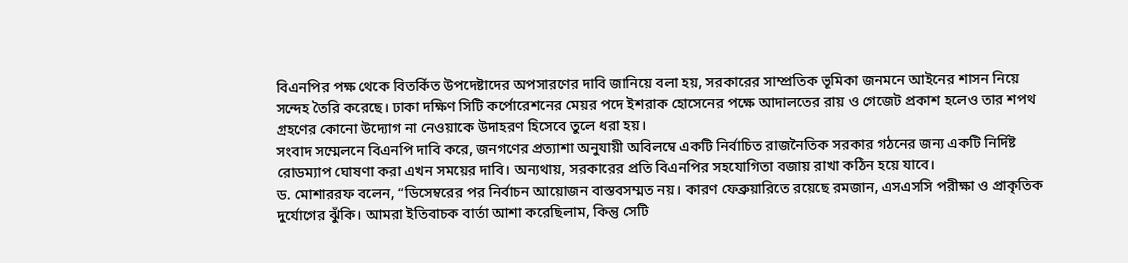বিএনপির পক্ষ থেকে বিতর্কিত উপদেষ্টাদের অপসারণের দাবি জানিয়ে বলা হয়, সরকারের সাম্প্রতিক ভূমিকা জনমনে আইনের শাসন নিয়ে সন্দেহ তৈরি করেছে। ঢাকা দক্ষিণ সিটি কর্পোরেশনের মেয়র পদে ইশরাক হোসেনের পক্ষে আদালতের রায় ও গেজেট প্রকাশ হলেও তার শপথ গ্রহণের কোনো উদ্যোগ না নেওয়াকে উদাহরণ হিসেবে তুলে ধরা হয়।
সংবাদ সম্মেলনে বিএনপি দাবি করে, জনগণের প্রত্যাশা অনুযায়ী অবিলম্বে একটি নির্বাচিত রাজনৈতিক সরকার গঠনের জন্য একটি নির্দিষ্ট রোডম্যাপ ঘোষণা করা এখন সময়ের দাবি। অন্যথায়, সরকারের প্রতি বিএনপির সহযোগিতা বজায় রাখা কঠিন হয়ে যাবে।
ড. মোশাররফ বলেন, “ডিসেম্বরের পর নির্বাচন আয়োজন বাস্তবসম্মত নয়। কারণ ফেব্রুয়ারিতে রয়েছে রমজান, এসএসসি পরীক্ষা ও প্রাকৃতিক দুর্যোগের ঝুঁকি। আমরা ইতিবাচক বার্তা আশা করেছিলাম, কিন্তু সেটি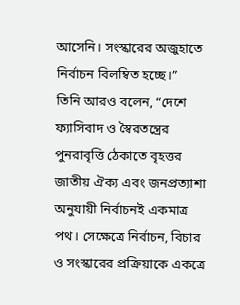আসেনি। সংস্কারের অজুহাতে নির্বাচন বিলম্বিত হচ্ছে।”
তিনি আরও বলেন, “দেশে ফ্যাসিবাদ ও স্বৈরতন্ত্রের পুনরাবৃত্তি ঠেকাতে বৃহত্তর জাতীয় ঐক্য এবং জনপ্রত্যাশা অনুযায়ী নির্বাচনই একমাত্র পথ। সেক্ষেত্রে নির্বাচন, বিচার ও সংস্কারের প্রক্রিয়াকে একত্রে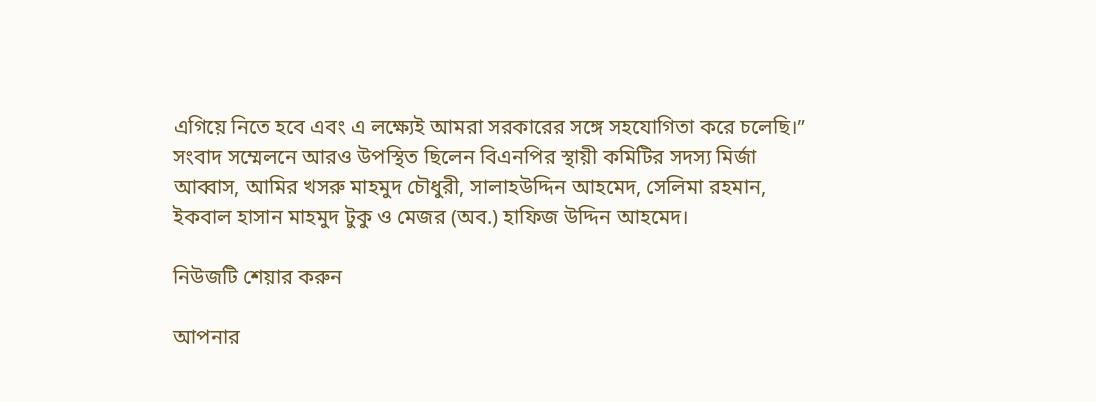এগিয়ে নিতে হবে এবং এ লক্ষ্যেই আমরা সরকারের সঙ্গে সহযোগিতা করে চলেছি।”
সংবাদ সম্মেলনে আরও উপস্থিত ছিলেন বিএনপির স্থায়ী কমিটির সদস্য মির্জা আব্বাস, আমির খসরু মাহমুদ চৌধুরী, সালাহউদ্দিন আহমেদ, সেলিমা রহমান, ইকবাল হাসান মাহমুদ টুকু ও মেজর (অব.) হাফিজ উদ্দিন আহমেদ।

নিউজটি শেয়ার করুন

আপনার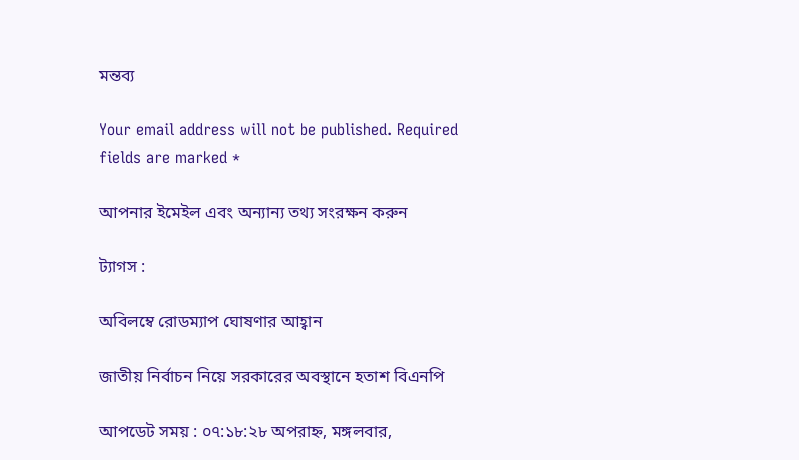মন্তব্য

Your email address will not be published. Required fields are marked *

আপনার ইমেইল এবং অন্যান্য তথ্য সংরক্ষন করুন

ট্যাগস :

অবিলম্বে রোডম্যাপ ঘোষণার আহ্বান

জাতীয় নির্বাচন নিয়ে সরকারের অবস্থানে হতাশ বিএনপি

আপডেট সময় : ০৭:১৮:২৮ অপরাহ্ন, মঙ্গলবার,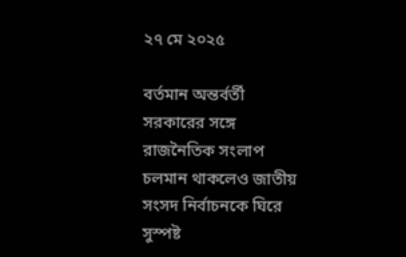২৭ মে ২০২৫

বর্তমান অন্তর্বর্তী সরকারের সঙ্গে রাজনৈতিক সংলাপ চলমান থাকলেও জাতীয় সংসদ নির্বাচনকে ঘিরে সুস্পষ্ট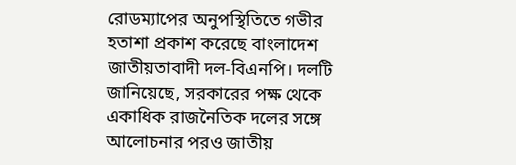রোডম্যাপের অনুপস্থিতিতে গভীর হতাশা প্রকাশ করেছে বাংলাদেশ জাতীয়তাবাদী দল-বিএনপি। দলটি জানিয়েছে, সরকারের পক্ষ থেকে একাধিক রাজনৈতিক দলের সঙ্গে আলোচনার পরও জাতীয়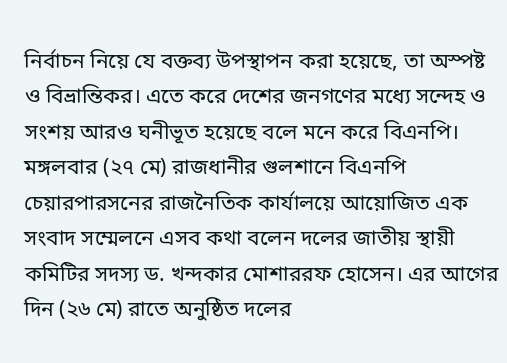নির্বাচন নিয়ে যে বক্তব্য উপস্থাপন করা হয়েছে, তা অস্পষ্ট ও বিভ্রান্তিকর। এতে করে দেশের জনগণের মধ্যে সন্দেহ ও সংশয় আরও ঘনীভূত হয়েছে বলে মনে করে বিএনপি।
মঙ্গলবার (২৭ মে) রাজধানীর গুলশানে বিএনপি চেয়ারপারসনের রাজনৈতিক কার্যালয়ে আয়োজিত এক সংবাদ সম্মেলনে এসব কথা বলেন দলের জাতীয় স্থায়ী কমিটির সদস্য ড. খন্দকার মোশাররফ হোসেন। এর আগের দিন (২৬ মে) রাতে অনুষ্ঠিত দলের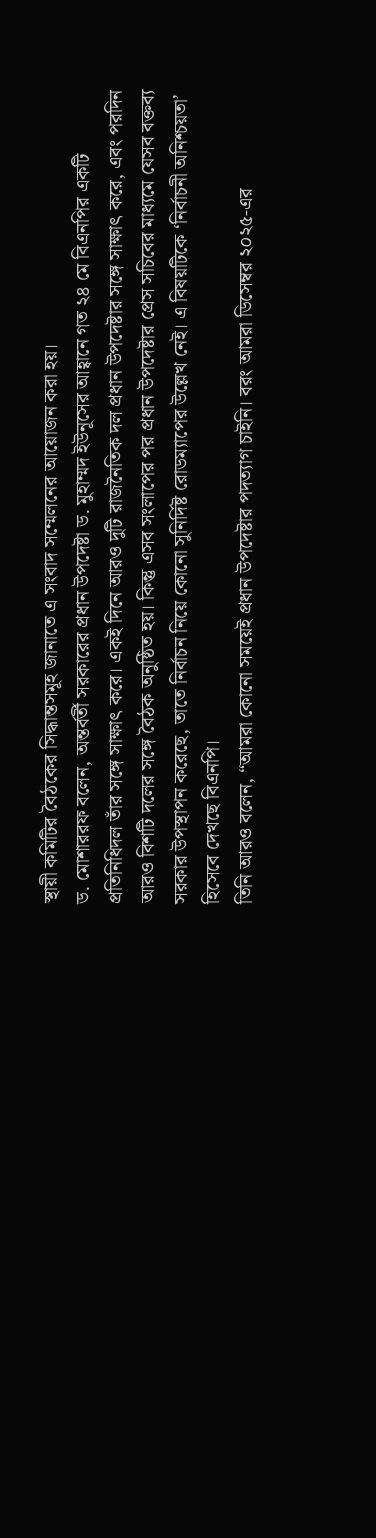স্থায়ী কমিটির বৈঠকের সিদ্ধান্তসমূহ জানাতে এ সংবাদ সম্মেলনের আয়োজন করা হয়।
ড. মোশাররফ বলেন, অন্তর্বর্তী সরকারের প্রধান উপদেষ্টা ড. মুহাম্মদ ইউনূসের আহ্বানে গত ২৪ মে বিএনপির একটি প্রতিনিধিদল তাঁর সঙ্গে সাক্ষাৎ করে। একই দিনে আরও দুটি রাজনৈতিক দল প্রধান উপদেষ্টার সঙ্গে সাক্ষাৎ করে, এবং পরদিন আরও বিশটি দলের সঙ্গে বৈঠক অনুষ্ঠিত হয়। কিন্তু এসব সংলাপের পর প্রধান উপদেষ্টার প্রেস সচিবের মাধ্যমে যেসব বক্তব্য সরকার উপস্থাপন করেছে, তাতে নির্বাচন নিয়ে কোনো সুনির্দিষ্ট রোডম্যাপের উল্লেখ নেই। এ বিষয়টিকে ‘নির্বাচনী অনিশ্চয়তা’ হিসেবে দেখছে বিএনপি।
তিনি আরও বলেন, “আমরা কোনো সময়েই প্রধান উপদেষ্টার পদত্যাগ চাইনি। বরং আমরা ডিসেম্বর ২০২৫-এর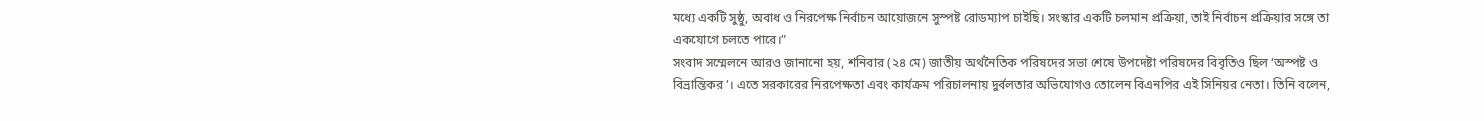মধ্যে একটি সুষ্ঠু, অবাধ ও নিরপেক্ষ নির্বাচন আয়োজনে সুস্পষ্ট রোডম্যাপ চাইছি। সংস্কার একটি চলমান প্রক্রিয়া, তাই নির্বাচন প্রক্রিয়ার সঙ্গে তা একযোগে চলতে পারে।”
সংবাদ সম্মেলনে আরও জানানো হয়, শনিবার (২৪ মে) জাতীয় অর্থনৈতিক পরিষদের সভা শেষে উপদেষ্টা পরিষদের বিবৃতিও ছিল ‘অস্পষ্ট ও বিভ্রান্তিকর’। এতে সরকারের নিরপেক্ষতা এবং কার্যক্রম পরিচালনায় দুর্বলতার অভিযোগও তোলেন বিএনপির এই সিনিয়র নেতা। তিনি বলেন,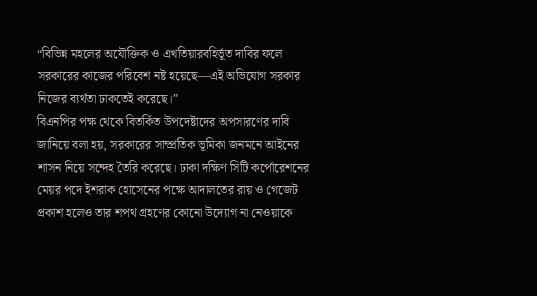“বিভিন্ন মহলের অযৌক্তিক ও এখতিয়ারবহির্ভূত দাবির ফলে সরকারের কাজের পরিবেশ নষ্ট হয়েছে—এই অভিযোগ সরকার নিজের ব্যর্থতা ঢাকতেই করেছে।”
বিএনপির পক্ষ থেকে বিতর্কিত উপদেষ্টাদের অপসারণের দাবি জানিয়ে বলা হয়, সরকারের সাম্প্রতিক ভূমিকা জনমনে আইনের শাসন নিয়ে সন্দেহ তৈরি করেছে। ঢাকা দক্ষিণ সিটি কর্পোরেশনের মেয়র পদে ইশরাক হোসেনের পক্ষে আদালতের রায় ও গেজেট প্রকাশ হলেও তার শপথ গ্রহণের কোনো উদ্যোগ না নেওয়াকে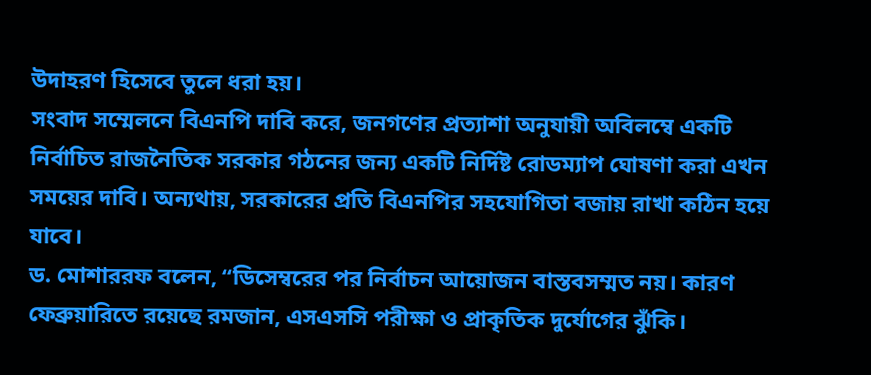উদাহরণ হিসেবে তুলে ধরা হয়।
সংবাদ সম্মেলনে বিএনপি দাবি করে, জনগণের প্রত্যাশা অনুযায়ী অবিলম্বে একটি নির্বাচিত রাজনৈতিক সরকার গঠনের জন্য একটি নির্দিষ্ট রোডম্যাপ ঘোষণা করা এখন সময়ের দাবি। অন্যথায়, সরকারের প্রতি বিএনপির সহযোগিতা বজায় রাখা কঠিন হয়ে যাবে।
ড. মোশাররফ বলেন, “ডিসেম্বরের পর নির্বাচন আয়োজন বাস্তবসম্মত নয়। কারণ ফেব্রুয়ারিতে রয়েছে রমজান, এসএসসি পরীক্ষা ও প্রাকৃতিক দুর্যোগের ঝুঁকি।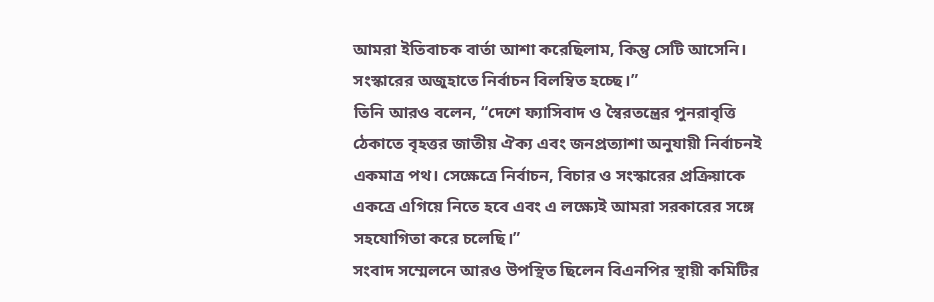আমরা ইতিবাচক বার্তা আশা করেছিলাম, কিন্তু সেটি আসেনি। সংস্কারের অজুহাতে নির্বাচন বিলম্বিত হচ্ছে।”
তিনি আরও বলেন, “দেশে ফ্যাসিবাদ ও স্বৈরতন্ত্রের পুনরাবৃত্তি ঠেকাতে বৃহত্তর জাতীয় ঐক্য এবং জনপ্রত্যাশা অনুযায়ী নির্বাচনই একমাত্র পথ। সেক্ষেত্রে নির্বাচন, বিচার ও সংস্কারের প্রক্রিয়াকে একত্রে এগিয়ে নিতে হবে এবং এ লক্ষ্যেই আমরা সরকারের সঙ্গে সহযোগিতা করে চলেছি।”
সংবাদ সম্মেলনে আরও উপস্থিত ছিলেন বিএনপির স্থায়ী কমিটির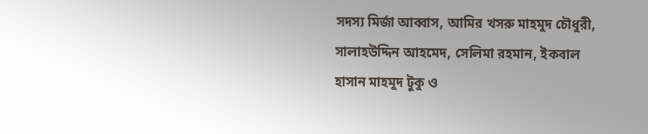সদস্য মির্জা আব্বাস, আমির খসরু মাহমুদ চৌধুরী, সালাহউদ্দিন আহমেদ, সেলিমা রহমান, ইকবাল হাসান মাহমুদ টুকু ও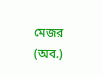মেজর (অব.)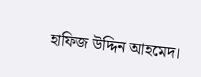হাফিজ উদ্দিন আহমেদ।